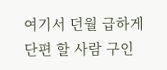여기서 던월 급하게 단편 할 사람 구인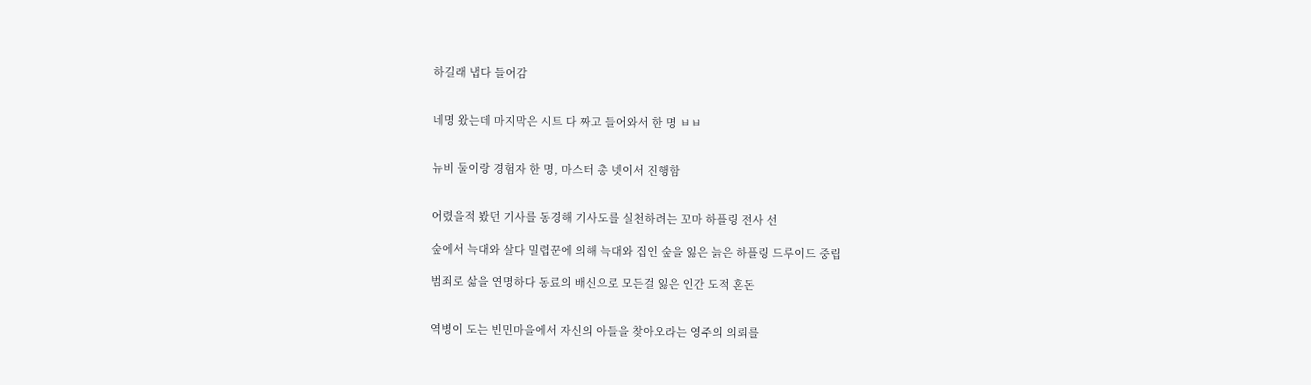하길래 냅다 들어감


네명 왔는데 마지막은 시트 다 짜고 들어와서 한 명 ㅂㅂ


뉴비 둘이랑 경험자 한 명, 마스터 총 넷이서 진행함


어렸을적 봤던 기사를 동경해 기사도를 실천하려는 꼬마 하플링 전사 선

숲에서 늑대와 살다 밀렵꾼에 의해 늑대와 집인 숲을 잃은 늙은 하플링 드루이드 중립

범죄로 삶을 연명하다 동료의 배신으로 모든걸 잃은 인간 도적 혼돈


역병이 도는 빈민마을에서 자신의 아들을 찾아오라는 영주의 의뢰를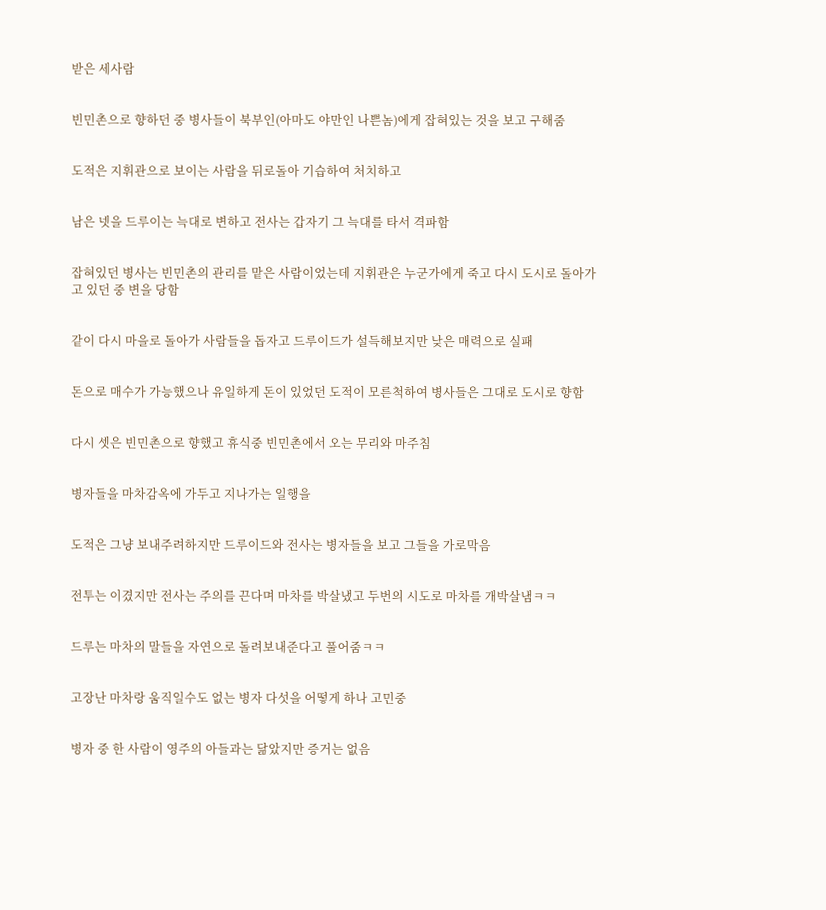받은 세사람


빈민촌으로 향하던 중 병사들이 북부인(아마도 야만인 나쁜놈)에게 잡혀있는 것을 보고 구해줌


도적은 지휘관으로 보이는 사람을 뒤로돌아 기습하여 처치하고


남은 넷을 드루이는 늑대로 변하고 전사는 갑자기 그 늑대를 타서 격파함


잡혀있던 병사는 빈민촌의 관리를 맡은 사람이었는데 지휘관은 누군가에게 죽고 다시 도시로 돌아가고 있던 중 변을 당함


같이 다시 마을로 돌아가 사람들을 돕자고 드루이드가 설득해보지만 낮은 매력으로 실패


돈으로 매수가 가능했으나 유일하게 돈이 있었던 도적이 모른척하여 병사들은 그대로 도시로 향함


다시 셋은 빈민촌으로 향했고 휴식중 빈민촌에서 오는 무리와 마주침


병자들을 마차감옥에 가두고 지나가는 일행을


도적은 그냥 보내주려하지만 드루이드와 전사는 병자들을 보고 그들을 가로막음


전투는 이겼지만 전사는 주의를 끈다며 마차를 박살냈고 두번의 시도로 마차를 개박살냄ㅋㅋ


드루는 마차의 말들을 자연으로 돌려보내준다고 풀어줌ㅋㅋ


고장난 마차랑 움직일수도 없는 병자 다섯을 어떻게 하나 고민중


병자 중 한 사람이 영주의 아들과는 닮았지만 증거는 없음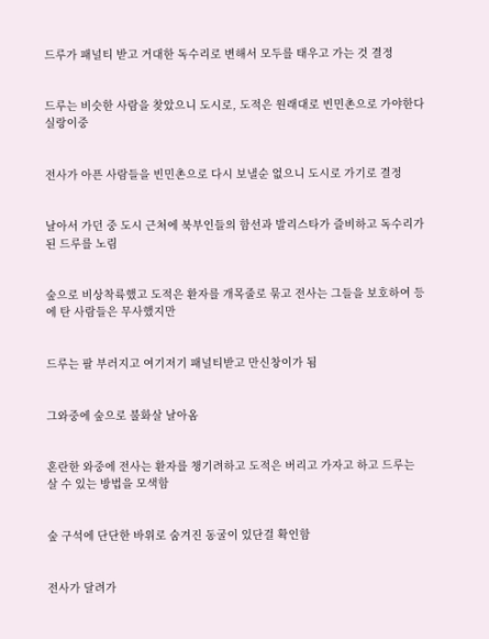드루가 패널티 받고 거대한 독수리로 변해서 모두를 태우고 가는 것 결정


드루는 비슷한 사람을 찾았으니 도시로, 도적은 원래대로 빈민촌으로 가야한다 실랑이중


전사가 아픈 사람들을 빈민촌으로 다시 보낼순 없으니 도시로 가기로 결정


날아서 가던 중 도시 근처에 북부인들의 함선과 발리스타가 즐비하고 독수리가 된 드루를 노림


숲으로 비상착륙했고 도적은 환자를 개목줄로 묶고 전사는 그들을 보호하여 등에 탄 사람들은 무사했지만


드루는 팔 부러지고 여기저기 패널티받고 만신창이가 됨


그와중에 숲으로 불화살 날아옴


혼란한 와중에 전사는 환자를 챙기려하고 도적은 버리고 가자고 하고 드루는 살 수 있는 방법을 모색함


숲 구석에 단단한 바위로 숨겨진 동굴이 있단걸 확인함


전사가 달려가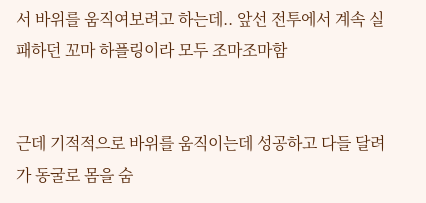서 바위를 움직여보려고 하는데.. 앞선 전투에서 계속 실패하던 꼬마 하플링이라 모두 조마조마함


근데 기적적으로 바위를 움직이는데 성공하고 다들 달려가 동굴로 몸을 숨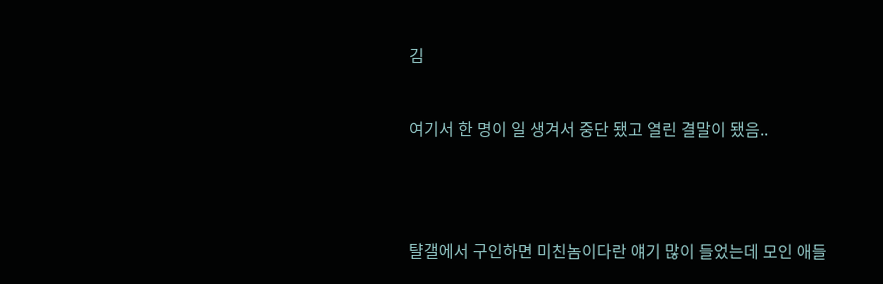김


여기서 한 명이 일 생겨서 중단 됐고 열린 결말이 됐음..




턀갤에서 구인하면 미친놈이다란 얘기 많이 들었는데 모인 애들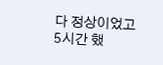다 정상이었고 5시간 했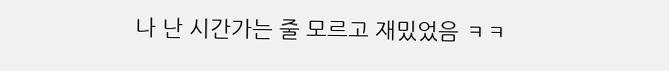나 난 시간가는 줄 모르고 재밌었음 ㅋㅋ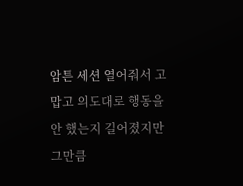암튼 세션 열어줘서 고맙고 의도대로 행동을 안 했는지 길어졌지만 그만큼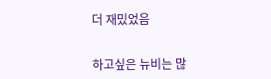더 재밌었음


하고싶은 뉴비는 많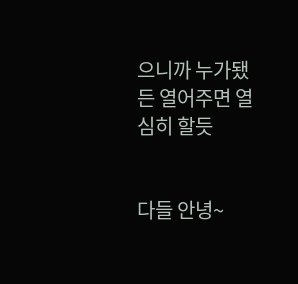으니까 누가됐든 열어주면 열심히 할듯


다들 안녕~